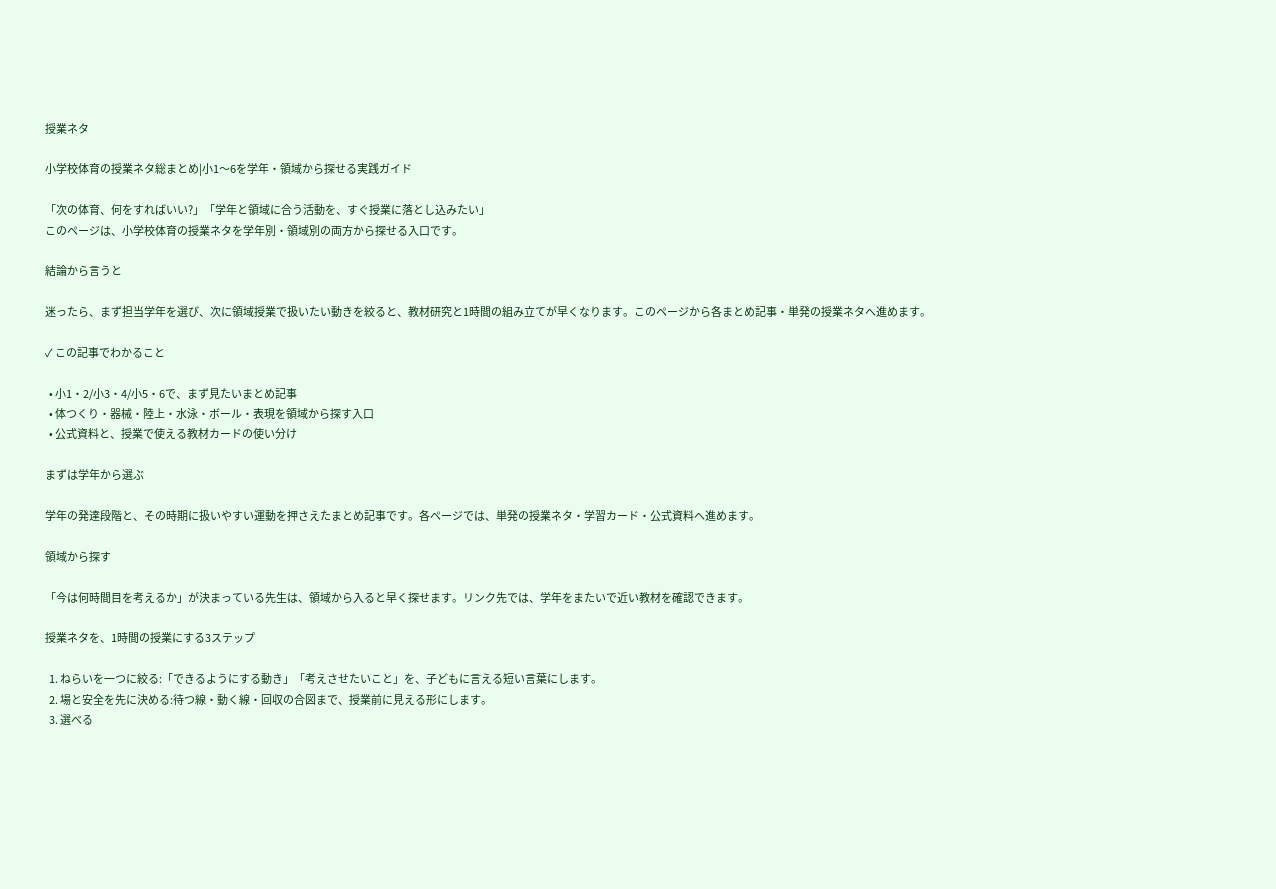授業ネタ

小学校体育の授業ネタ総まとめ|小1〜6を学年・領域から探せる実践ガイド

「次の体育、何をすればいい?」「学年と領域に合う活動を、すぐ授業に落とし込みたい」
このページは、小学校体育の授業ネタを学年別・領域別の両方から探せる入口です。

結論から言うと

迷ったら、まず担当学年を選び、次に領域授業で扱いたい動きを絞ると、教材研究と1時間の組み立てが早くなります。このページから各まとめ記事・単発の授業ネタへ進めます。

✓ この記事でわかること

  • 小1・2/小3・4/小5・6で、まず見たいまとめ記事
  • 体つくり・器械・陸上・水泳・ボール・表現を領域から探す入口
  • 公式資料と、授業で使える教材カードの使い分け

まずは学年から選ぶ

学年の発達段階と、その時期に扱いやすい運動を押さえたまとめ記事です。各ページでは、単発の授業ネタ・学習カード・公式資料へ進めます。

領域から探す

「今は何時間目を考えるか」が決まっている先生は、領域から入ると早く探せます。リンク先では、学年をまたいで近い教材を確認できます。

授業ネタを、1時間の授業にする3ステップ

  1. ねらいを一つに絞る:「できるようにする動き」「考えさせたいこと」を、子どもに言える短い言葉にします。
  2. 場と安全を先に決める:待つ線・動く線・回収の合図まで、授業前に見える形にします。
  3. 選べる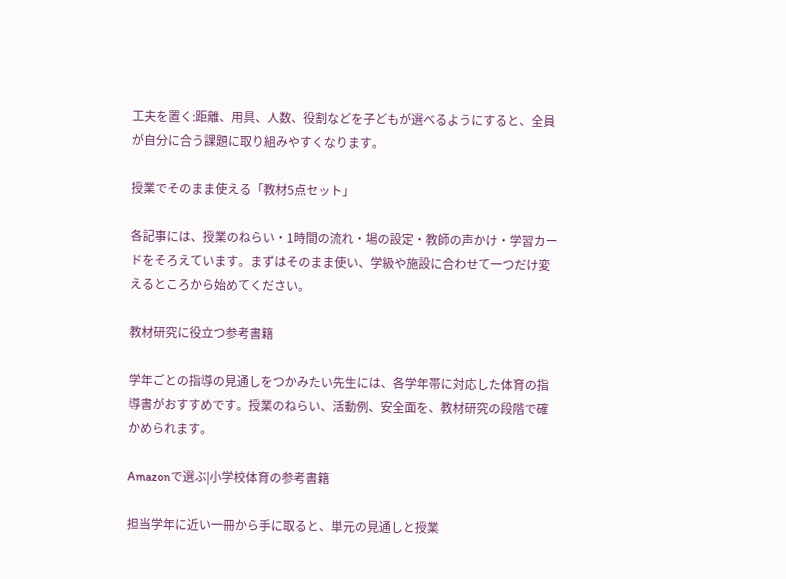工夫を置く:距離、用具、人数、役割などを子どもが選べるようにすると、全員が自分に合う課題に取り組みやすくなります。

授業でそのまま使える「教材5点セット」

各記事には、授業のねらい・1時間の流れ・場の設定・教師の声かけ・学習カードをそろえています。まずはそのまま使い、学級や施設に合わせて一つだけ変えるところから始めてください。

教材研究に役立つ参考書籍

学年ごとの指導の見通しをつかみたい先生には、各学年帯に対応した体育の指導書がおすすめです。授業のねらい、活動例、安全面を、教材研究の段階で確かめられます。

Amazonで選ぶ|小学校体育の参考書籍

担当学年に近い一冊から手に取ると、単元の見通しと授業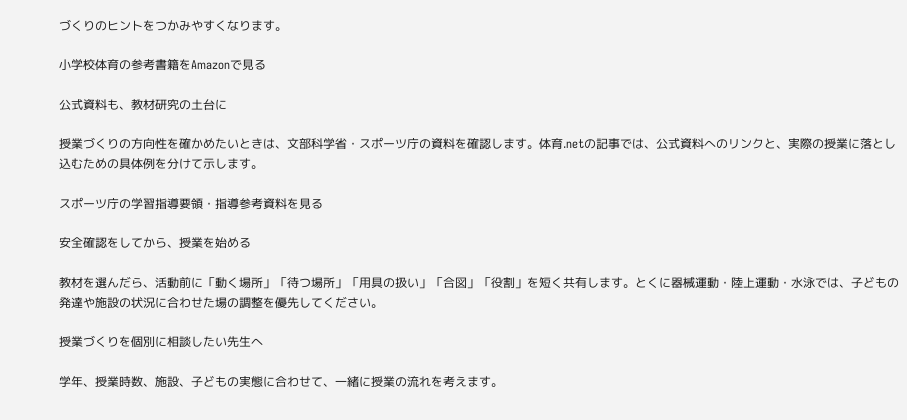づくりのヒントをつかみやすくなります。

小学校体育の参考書籍をAmazonで見る

公式資料も、教材研究の土台に

授業づくりの方向性を確かめたいときは、文部科学省・スポーツ庁の資料を確認します。体育.netの記事では、公式資料へのリンクと、実際の授業に落とし込むための具体例を分けて示します。

スポーツ庁の学習指導要領・指導参考資料を見る

安全確認をしてから、授業を始める

教材を選んだら、活動前に「動く場所」「待つ場所」「用具の扱い」「合図」「役割」を短く共有します。とくに器械運動・陸上運動・水泳では、子どもの発達や施設の状況に合わせた場の調整を優先してください。

授業づくりを個別に相談したい先生へ

学年、授業時数、施設、子どもの実態に合わせて、一緒に授業の流れを考えます。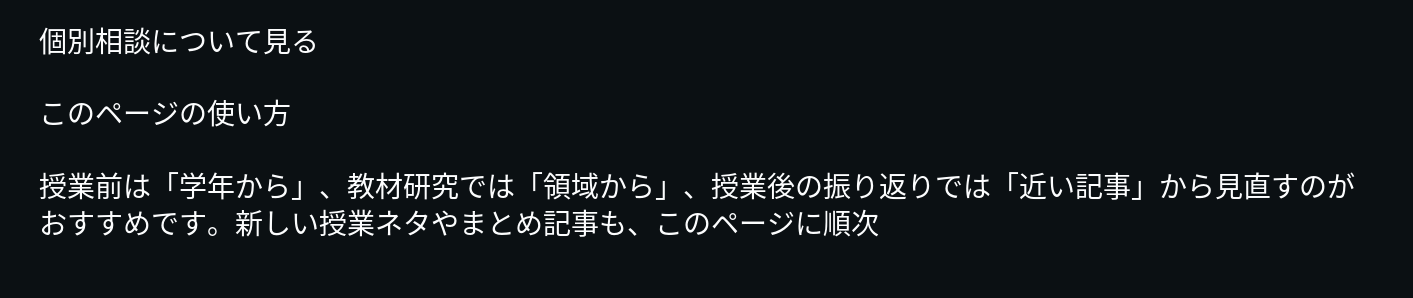個別相談について見る

このページの使い方

授業前は「学年から」、教材研究では「領域から」、授業後の振り返りでは「近い記事」から見直すのがおすすめです。新しい授業ネタやまとめ記事も、このページに順次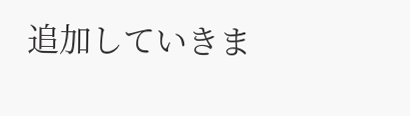追加していきま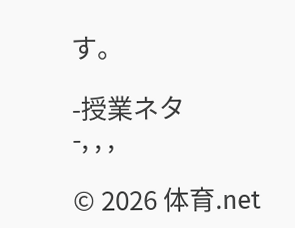す。

-授業ネタ
-, , ,

© 2026 体育.net